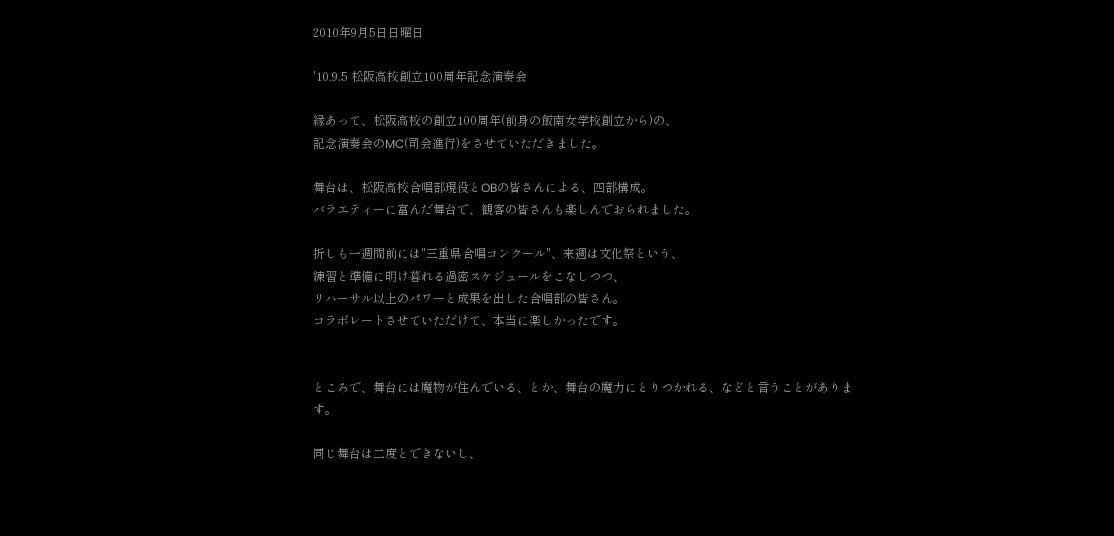2010年9月5日日曜日

'10.9.5 松阪高校創立100周年記念演奏会

縁あって、松阪高校の創立100周年(前身の飯南女学校創立から)の、
記念演奏会のMC(司会進行)をさせていただきました。

舞台は、松阪高校合唱部現役とOBの皆さんによる、四部構成。
バラエティーに富んだ舞台で、観客の皆さんも楽しんでおられました。

折しも一週間前には"三重県合唱コンクール"、来週は文化祭という、
練習と準備に明け暮れる過密スケジュールをこなしつつ、
リハーサル以上のパワーと成果を出した合唱部の皆さん。
コラボレートさせていただけて、本当に楽しかったです。


ところで、舞台には魔物が住んでいる、とか、舞台の魔力にとりつかれる、などと言うことがあります。

同じ舞台は二度とできないし、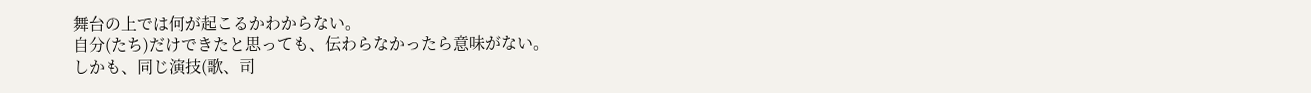舞台の上では何が起こるかわからない。
自分(たち)だけできたと思っても、伝わらなかったら意味がない。
しかも、同じ演技(歌、司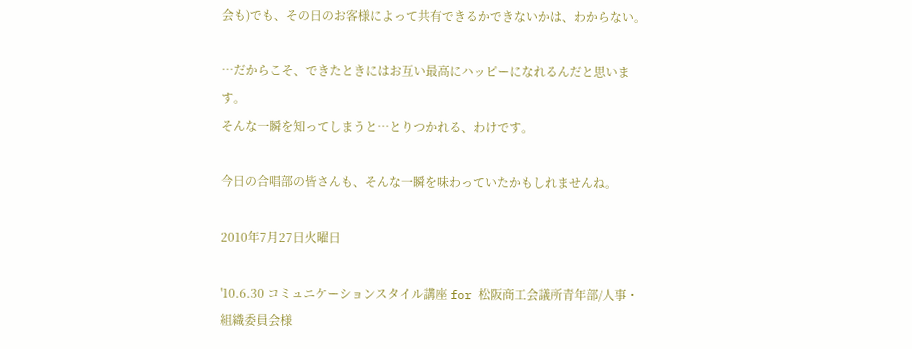会も)でも、その日のお客様によって共有できるかできないかは、わからない。

…だからこそ、できたときにはお互い最高にハッピーになれるんだと思います。
そんな一瞬を知ってしまうと…とりつかれる、わけです。

今日の合唱部の皆さんも、そんな一瞬を味わっていたかもしれませんね。

2010年7月27日火曜日

'10.6.30 コミュニケーションスタイル講座 for 松阪商工会議所青年部/人事・組織委員会様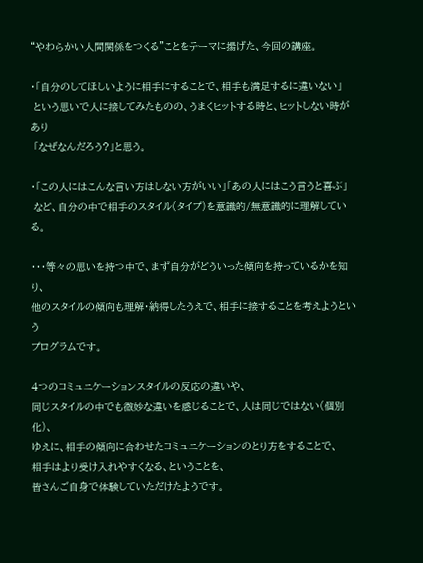“やわらかい人間関係をつくる”ことをテーマに揚げた、今回の講座。

・「自分のしてほしいように相手にすることで、相手も満足するに違いない」
 という思いで人に接してみたものの、うまくヒットする時と、ヒットしない時があり
 「なぜなんだろう?」と思う。

・「この人にはこんな言い方はしない方がいい」「あの人にはこう言うと喜ぶ」
 など、自分の中で相手のスタイル(タイプ)を意識的/無意識的に理解している。

・・・等々の思いを持つ中で、まず自分がどういった傾向を持っているかを知り、
他のスタイルの傾向も理解・納得したうえで、相手に接することを考えようという
プログラムです。

4つのコミュニケーションスタイルの反応の違いや、
同じスタイルの中でも微妙な違いを感じることで、人は同じではない(個別化)、
ゆえに、相手の傾向に合わせたコミュニケーションのとり方をすることで、
相手はより受け入れやすくなる、ということを、
皆さんご自身で体験していただけたようです。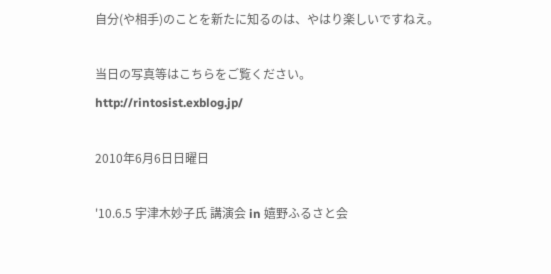自分(や相手)のことを新たに知るのは、やはり楽しいですねえ。

当日の写真等はこちらをご覧ください。
http://rintosist.exblog.jp/

2010年6月6日日曜日

'10.6.5 宇津木妙子氏 講演会 in 嬉野ふるさと会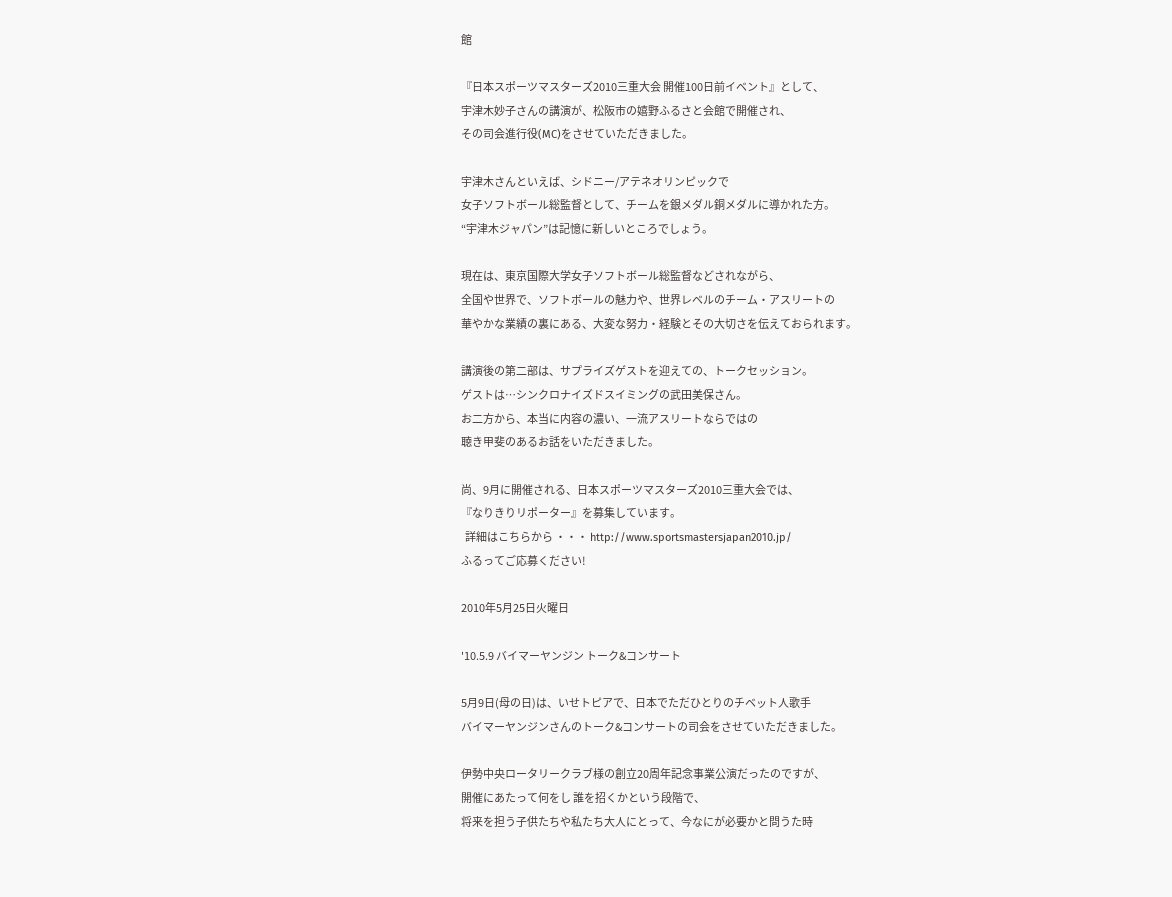館

『日本スポーツマスターズ2010三重大会 開催100日前イベント』として、
宇津木妙子さんの講演が、松阪市の嬉野ふるさと会館で開催され、
その司会進行役(MC)をさせていただきました。

宇津木さんといえば、シドニー/アテネオリンピックで
女子ソフトボール総監督として、チームを銀メダル銅メダルに導かれた方。
“宇津木ジャパン”は記憶に新しいところでしょう。

現在は、東京国際大学女子ソフトボール総監督などされながら、
全国や世界で、ソフトボールの魅力や、世界レベルのチーム・アスリートの
華やかな業績の裏にある、大変な努力・経験とその大切さを伝えておられます。

講演後の第二部は、サプライズゲストを迎えての、トークセッション。
ゲストは…シンクロナイズドスイミングの武田美保さん。
お二方から、本当に内容の濃い、一流アスリートならではの
聴き甲斐のあるお話をいただきました。

尚、9月に開催される、日本スポーツマスターズ2010三重大会では、
『なりきりリポーター』を募集しています。
  詳細はこちらから ・・・ http://www.sportsmastersjapan2010.jp/
ふるってご応募ください!

2010年5月25日火曜日

'10.5.9 バイマーヤンジン トーク&コンサート

5月9日(母の日)は、いせトピアで、日本でただひとりのチベット人歌手
バイマーヤンジンさんのトーク&コンサートの司会をさせていただきました。

伊勢中央ロータリークラブ様の創立20周年記念事業公演だったのですが、
開催にあたって何をし 誰を招くかという段階で、
将来を担う子供たちや私たち大人にとって、今なにが必要かと問うた時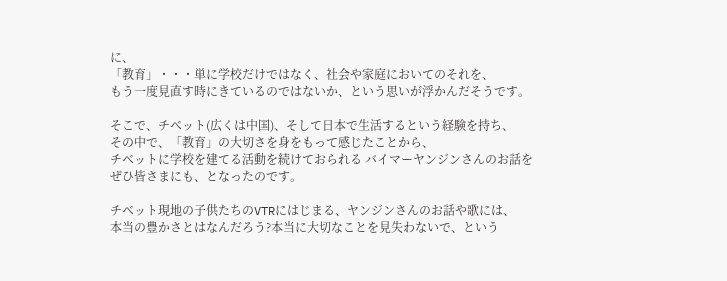に、
「教育」・・・単に学校だけではなく、社会や家庭においてのそれを、
もう一度見直す時にきているのではないか、という思いが浮かんだそうです。

そこで、チベット(広くは中国)、そして日本で生活するという経験を持ち、
その中で、「教育」の大切さを身をもって感じたことから、
チベットに学校を建てる活動を続けておられる バイマーヤンジンさんのお話を
ぜひ皆さまにも、となったのです。

チベット現地の子供たちのVTRにはじまる、ヤンジンさんのお話や歌には、
本当の豊かさとはなんだろう?本当に大切なことを見失わないで、という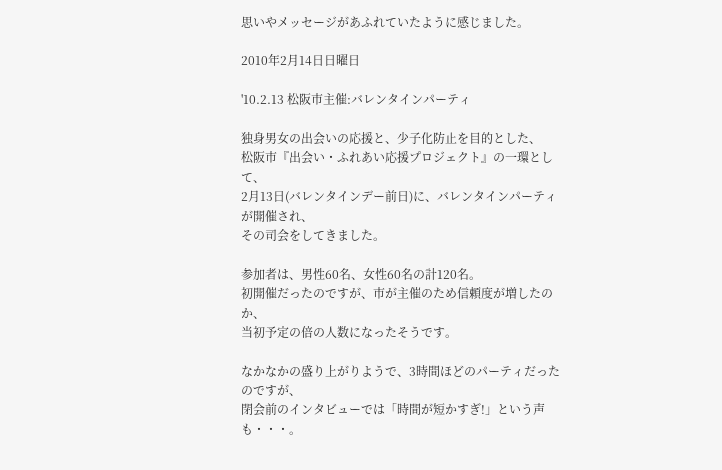思いやメッセージがあふれていたように感じました。

2010年2月14日日曜日

'10.2.13 松阪市主催:バレンタインパーティ

独身男女の出会いの応援と、少子化防止を目的とした、
松阪市『出会い・ふれあい応援プロジェクト』の一環として、
2月13日(バレンタインデー前日)に、バレンタインパーティが開催され、
その司会をしてきました。

参加者は、男性60名、女性60名の計120名。
初開催だったのですが、市が主催のため信頼度が増したのか、
当初予定の倍の人数になったそうです。

なかなかの盛り上がりようで、3時間ほどのパーティだったのですが、
閉会前のインタビューでは「時間が短かすぎ!」という声も・・・。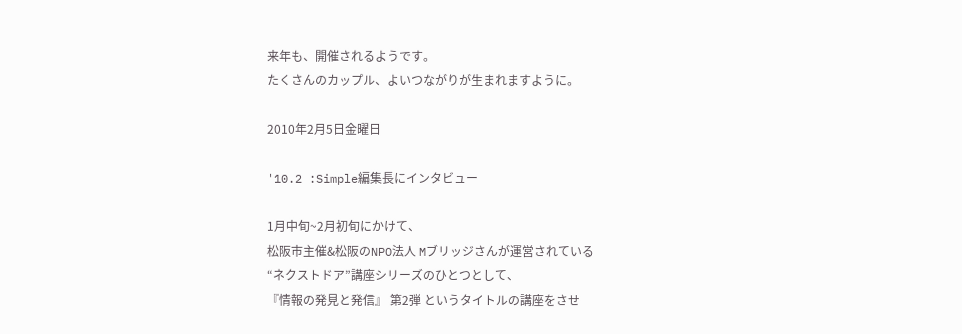来年も、開催されるようです。
たくさんのカップル、よいつながりが生まれますように。

2010年2月5日金曜日

'10.2 :Simple編集長にインタビュー

1月中旬~2月初旬にかけて、
松阪市主催&松阪のNPO法人 Mブリッジさんが運営されている
“ネクストドア”講座シリーズのひとつとして、
『情報の発見と発信』 第2弾 というタイトルの講座をさせ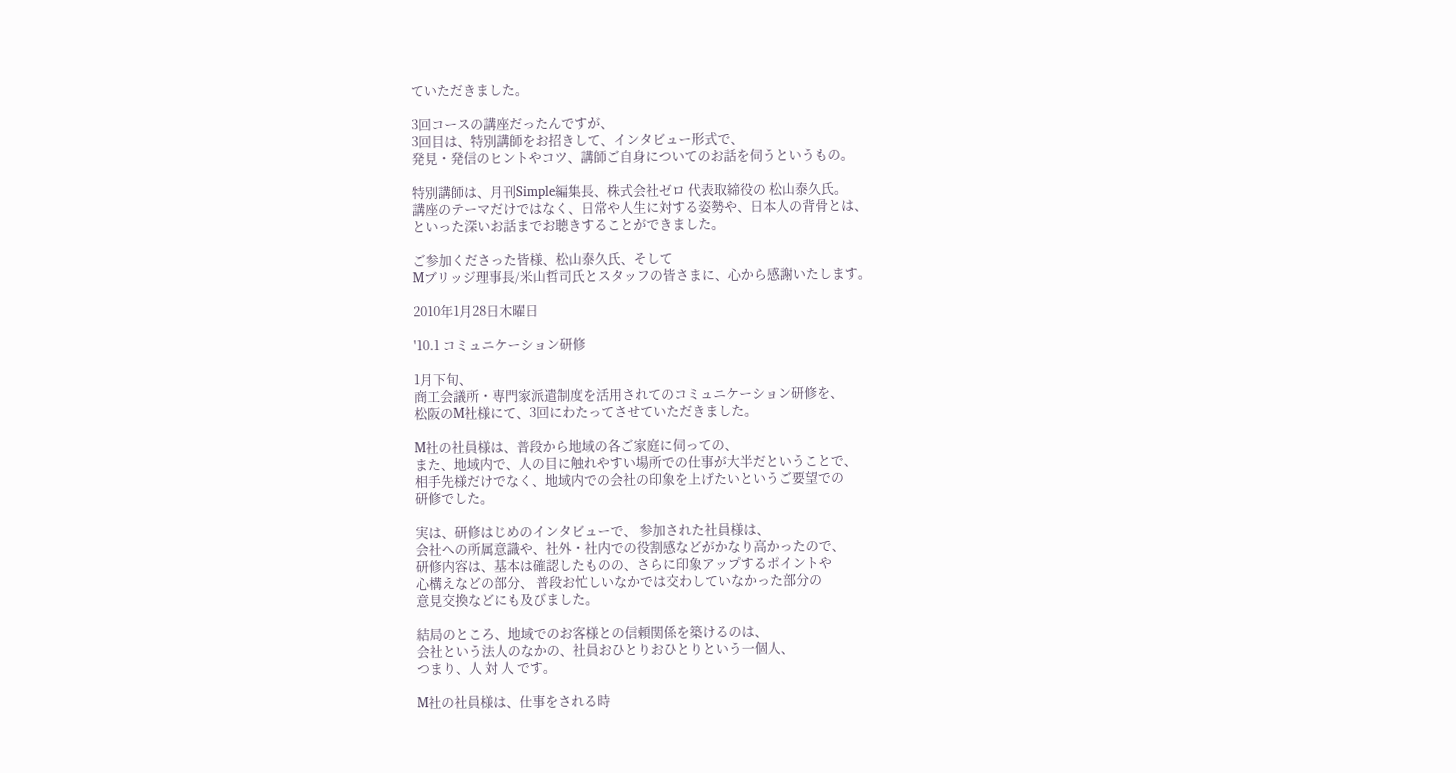ていただきました。

3回コースの講座だったんですが、
3回目は、特別講師をお招きして、インタビュー形式で、
発見・発信のヒントやコツ、講師ご自身についてのお話を伺うというもの。

特別講師は、月刊Simple編集長、株式会社ゼロ 代表取締役の 松山泰久氏。
講座のテーマだけではなく、日常や人生に対する姿勢や、日本人の背骨とは、
といった深いお話までお聴きすることができました。

ご参加くださった皆様、松山泰久氏、そして
Mブリッジ理事長/米山哲司氏とスタッフの皆さまに、心から感謝いたします。

2010年1月28日木曜日

'10.1 コミュニケーション研修

1月下旬、
商工会議所・専門家派遣制度を活用されてのコミュニケーション研修を、
松阪のM社様にて、3回にわたってさせていただきました。

M社の社員様は、普段から地域の各ご家庭に伺っての、
また、地域内で、人の目に触れやすい場所での仕事が大半だということで、
相手先様だけでなく、地域内での会社の印象を上げたいというご要望での
研修でした。

実は、研修はじめのインタビューで、 参加された社員様は、
会社への所属意識や、社外・社内での役割感などがかなり高かったので、
研修内容は、基本は確認したものの、さらに印象アップするポイントや
心構えなどの部分、 普段お忙しいなかでは交わしていなかった部分の
意見交換などにも及びました。

結局のところ、地域でのお客様との信頼関係を築けるのは、
会社という法人のなかの、社員おひとりおひとりという一個人、
つまり、人 対 人 です。

M社の社員様は、仕事をされる時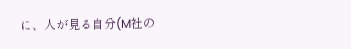に、人が見る自分(M社の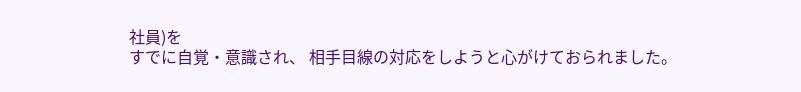社員)を
すでに自覚・意識され、 相手目線の対応をしようと心がけておられました。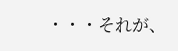・・・それが、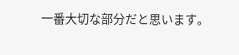一番大切な部分だと思います。